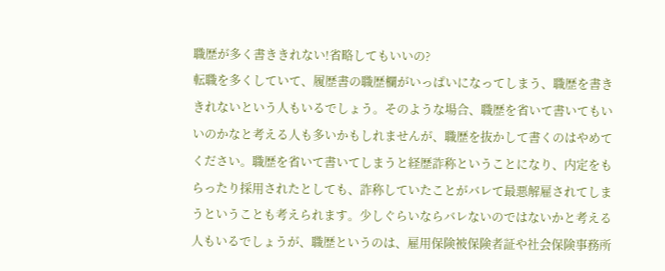職歴が多く書ききれない!省略してもいいの?
転職を多くしていて、履歴書の職歴欄がいっぱいになってしまう、職歴を書ききれないという人もいるでしょう。そのような場合、職歴を省いて書いてもいいのかなと考える人も多いかもしれませんが、職歴を抜かして書くのはやめてください。職歴を省いて書いてしまうと経歴詐称ということになり、内定をもらったり採用されたとしても、詐称していたことがバレて最悪解雇されてしまうということも考えられます。少しぐらいならバレないのではないかと考える人もいるでしょうが、職歴というのは、雇用保険被保険者証や社会保険事務所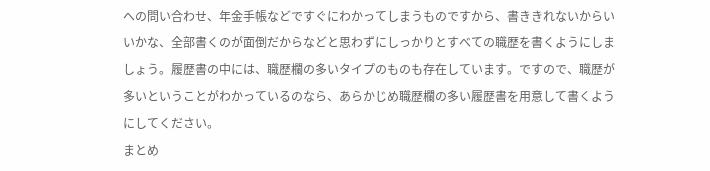への問い合わせ、年金手帳などですぐにわかってしまうものですから、書ききれないからいいかな、全部書くのが面倒だからなどと思わずにしっかりとすべての職歴を書くようにしましょう。履歴書の中には、職歴欄の多いタイプのものも存在しています。ですので、職歴が多いということがわかっているのなら、あらかじめ職歴欄の多い履歴書を用意して書くようにしてください。
まとめ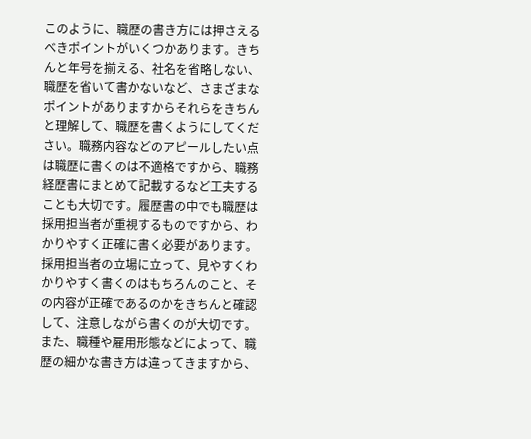このように、職歴の書き方には押さえるべきポイントがいくつかあります。きちんと年号を揃える、社名を省略しない、職歴を省いて書かないなど、さまざまなポイントがありますからそれらをきちんと理解して、職歴を書くようにしてください。職務内容などのアピールしたい点は職歴に書くのは不適格ですから、職務経歴書にまとめて記載するなど工夫することも大切です。履歴書の中でも職歴は採用担当者が重視するものですから、わかりやすく正確に書く必要があります。採用担当者の立場に立って、見やすくわかりやすく書くのはもちろんのこと、その内容が正確であるのかをきちんと確認して、注意しながら書くのが大切です。また、職種や雇用形態などによって、職歴の細かな書き方は違ってきますから、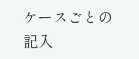ケースごとの記入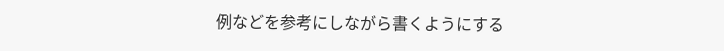例などを参考にしながら書くようにする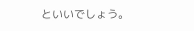といいでしょう。